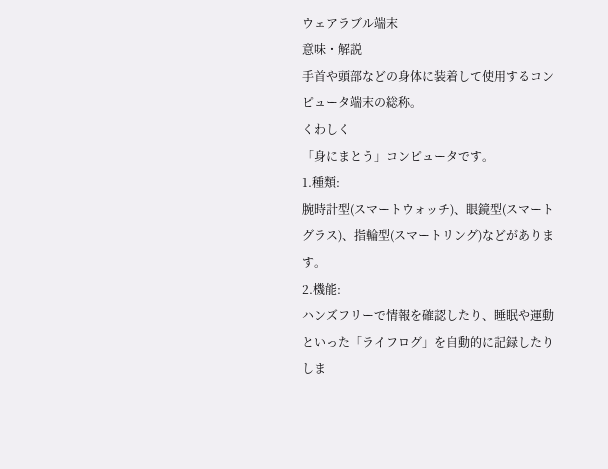ウェアラブル端末
意味・解説
手首や頭部などの身体に装着して使用するコンピュータ端末の総称。
くわしく
「身にまとう」コンピュータです。
1.種類:
腕時計型(スマートウォッチ)、眼鏡型(スマートグラス)、指輪型(スマートリング)などがあります。
2.機能:
ハンズフリーで情報を確認したり、睡眠や運動といった「ライフログ」を自動的に記録したりしま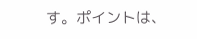す。ポイントは、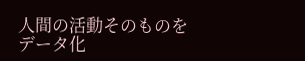人間の活動そのものをデータ化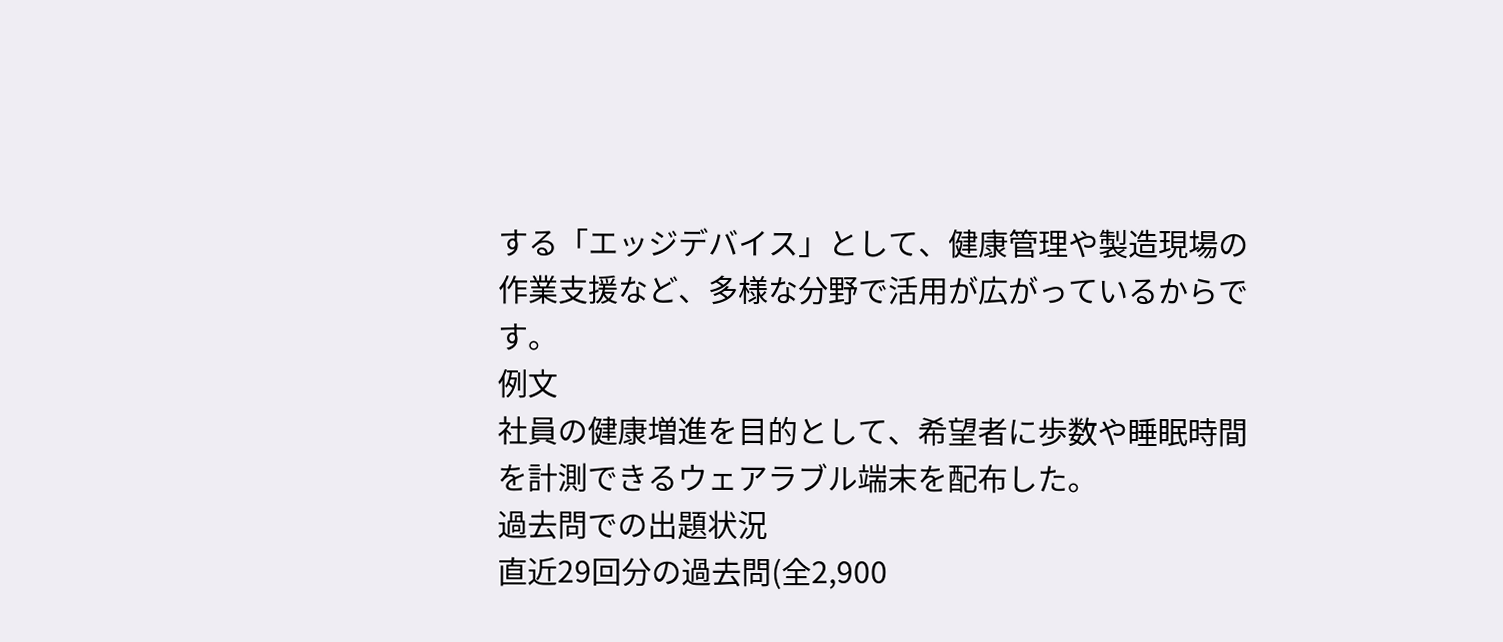する「エッジデバイス」として、健康管理や製造現場の作業支援など、多様な分野で活用が広がっているからです。
例文
社員の健康増進を目的として、希望者に歩数や睡眠時間を計測できるウェアラブル端末を配布した。
過去問での出題状況
直近29回分の過去問(全2,900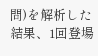問)を解析した結果、1回登場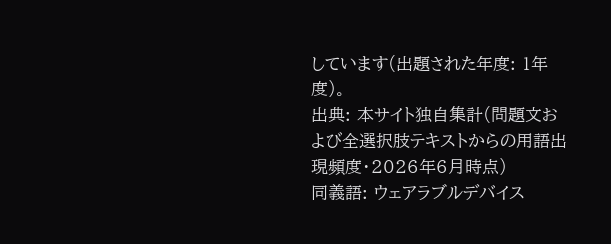しています(出題された年度: 1年度)。
出典: 本サイト独自集計(問題文および全選択肢テキストからの用語出現頻度・2026年6月時点)
同義語: ウェアラブルデバイス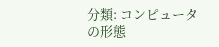分類: コンピュータの形態